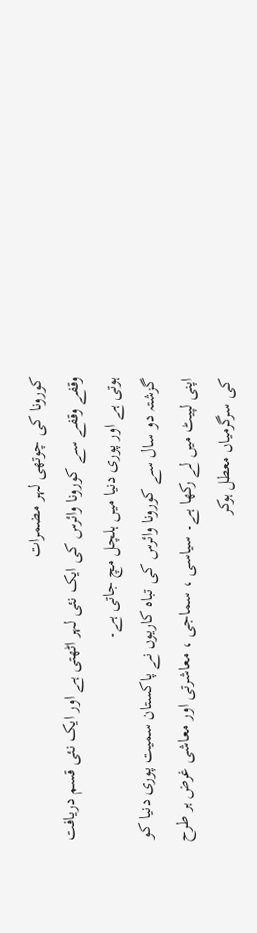کورونا کی چوتھی لہر مضمرات
وقفے وقفے سے کورونا وائرس کی ایک نئی لہر اٹھتی ہے اور ایک نئی قسم دریافت ہوتی ہے اور پوری دنیا میں ہلچل مچ جاتی ہے۔
گزشتہ دو سال سے کورونا وائرس کی تباہ کاریوں نے پاکستان سمیت پوری دنیا کو اپنی لپیٹ میں لے رکھا ہے۔ سیاسی ، سماجی ، معاشرتی اور معاشی غرض ہر طرح کی سرگرمیاں معطل ہوکر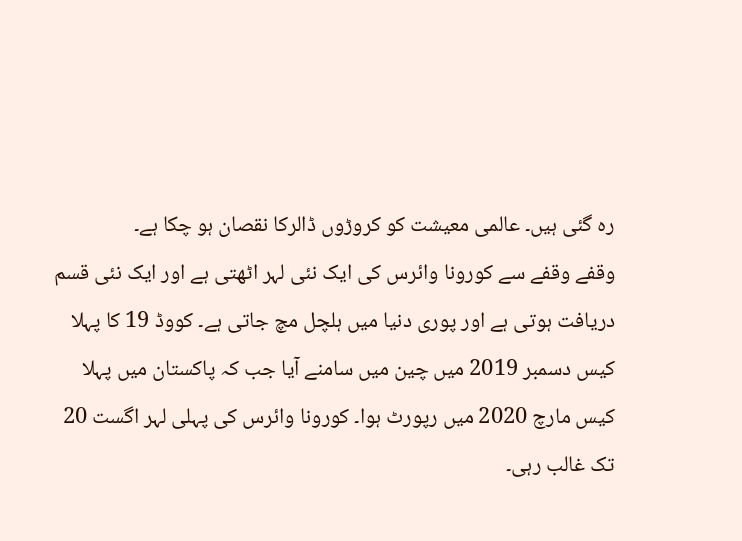رہ گئی ہیں۔ عالمی معیشت کو کروڑوں ڈالرکا نقصان ہو چکا ہے۔
وقفے وقفے سے کورونا وائرس کی ایک نئی لہر اٹھتی ہے اور ایک نئی قسم دریافت ہوتی ہے اور پوری دنیا میں ہلچل مچ جاتی ہے۔ کووڈ 19 کا پہلا کیس دسمبر 2019 میں چین میں سامنے آیا جب کہ پاکستان میں پہلا کیس مارچ 2020 میں رپورٹ ہوا۔ کورونا وائرس کی پہلی لہر اگست 20 تک غالب رہی۔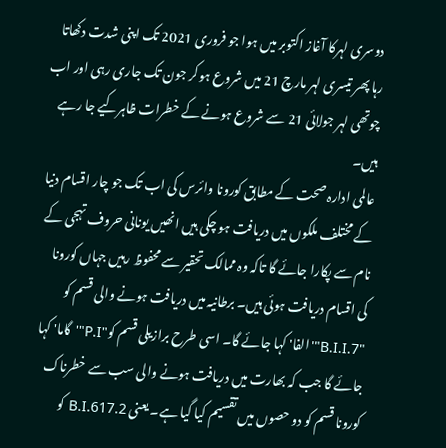دوسری لہرکا آغاز اکتوبر میں ہوا جو فروری 2021 تک اپنی شدت دکھاتا رہا پھر تیسری لہر مارچ 21 میں شروع ہوکر جون تک جاری رہی اور اب چوتھی لہر جولائی 21 سے شروع ہونے کے خطرات ظاہرکیے جا رہے ہیں۔
عالمی ادارہ صحت کے مطابق کورونا وائرس کی اب تک جو چار اقسام دنیا کے مختلف ملکوں میں دریافت ہو چکی ہیں انھیں یونانی حروف تہجی کے نام سے پکارا جائے گا تاکہ وہ ممالک تحقیر سے محفوظ رہیں جہاں کورونا کی اقسام دریافت ہوئی ہیں۔ برطانیہ میں دریافت ہونے والی قسم کو "B.I.I.7"'الفا' کہا جائے گا۔ اسی طرح برازیلی قسم کو"P.I"'گاما' کہا جائے گا جب کہ بھارت میں دریافت ہونے والی سب سے خطرناک کورونا قسم کو دو حصوں میں تقسیم کیا گیا ہے۔ یعنی B.I.617.2 کو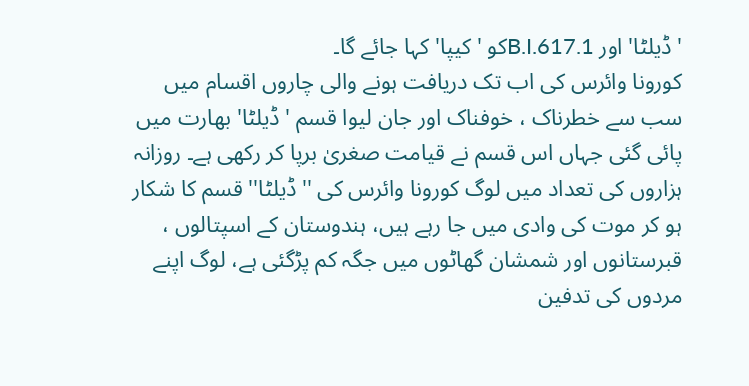'ڈیلٹا' اور B.I.617.1کو 'کیپا' کہا جائے گا۔
کورونا وائرس کی اب تک دریافت ہونے والی چاروں اقسام میں سب سے خطرناک ، خوفناک اور جان لیوا قسم 'ڈیلٹا' بھارت میں پائی گئی جہاں اس قسم نے قیامت صغریٰ برپا کر رکھی ہے۔ روزانہ ہزاروں کی تعداد میں لوگ کورونا وائرس کی ''ڈیلٹا'' قسم کا شکار ہو کر موت کی وادی میں جا رہے ہیں، ہندوستان کے اسپتالوں ، قبرستانوں اور شمشان گھاٹوں میں جگہ کم پڑگئی ہے، لوگ اپنے مردوں کی تدفین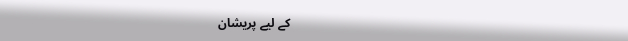کے لیے پریشان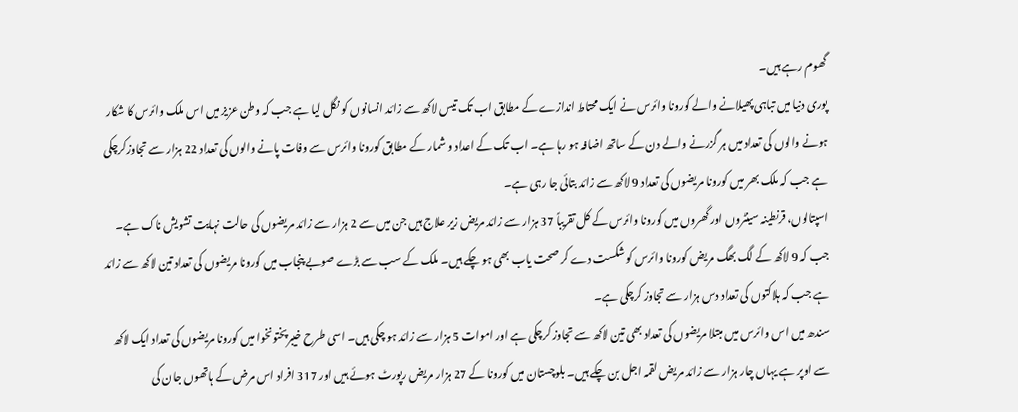گھوم رہے ہیں۔
پوری دنیا میں تباہی پھیلانے والے کورونا وائرس نے ایک محتاط اندازے کے مطابق اب تک تیس لاکھ سے زائد انسانوں کو نگل لیا ہے جب کہ وطن عزیز میں اس ملک وائرس کا شکار ہونے والوں کی تعداد میں ہر گزرنے والے دن کے ساتھ اضافہ ہو رہا ہے۔ اب تک کے اعداد و شمار کے مطابق کورونا وائرس سے وفات پانے والوں کی تعداد 22 ہزار سے تجاوزکرچکی ہے جب کہ ملک بھر میں کورونا مریضوں کی تعداد 9 لاکھ سے زائد بتائی جا رہی ہے۔
اسپتالوں، قرنطینہ سینٹروں اور گھروں میں کورونا وائرس کے کل تقریباً 37 ہزار سے زائد مریض زیر علاج ہیں جن میں سے 2 ہزار سے زائد مریضوں کی حالت نہایت تشویش ناک ہے۔ جب کہ 9 لاکھ کے لگ بھگ مریض کورونا وائرس کو شکست دے کر صحت یاب بھی ہو چکے ہیں۔ ملک کے سب سے بڑے صوبے پنجاب میں کورونا مریضوں کی تعداد تین لاکھ سے زائد ہے جب کہ ہلاکتوں کی تعداد دس ہزار سے تجاوز کرچکی ہے۔
سندھ میں اس وائرس میں مبتلا مریضوں کی تعداد بھی تین لاکھ سے تجاوز کرچکی ہے اور اموات 5 ہزار سے زائد ہو چکی ہیں۔ اسی طرح خیبرپختونخوا میں کورونا مریضوں کی تعداد ایک لاکھ سے اوپر ہے یہاں چار ہزار سے زائد مریض لقمہ اجل بن چکے ہیں۔ بلوچستان میں کورونا کے 27 ہزار مریض رپورٹ ہوئے ہیں اور 317 افراد اس مرض کے ہاتھوں جان کی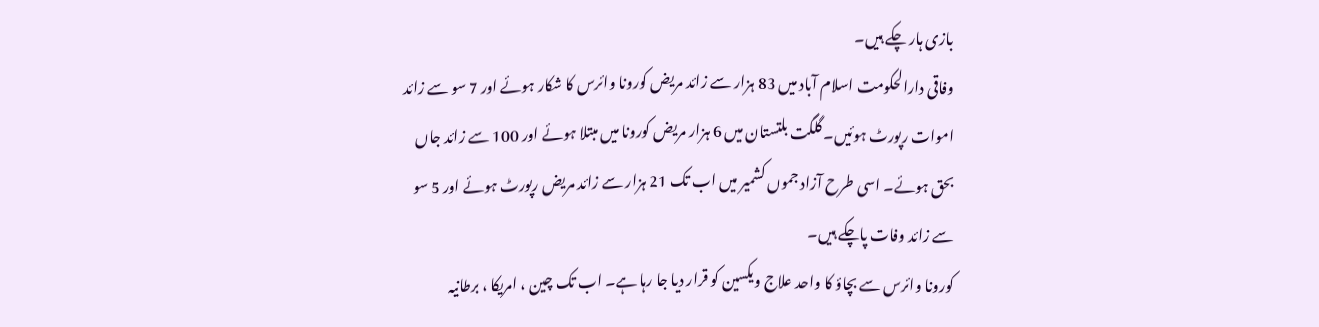بازی ہار چکے ہیں۔
وفاقی دارالحکومت اسلام آباد میں 83 ہزار سے زائد مریض کورونا وائرس کا شکار ہوئے اور 7 سو سے زائد اموات رپورٹ ہوئیں۔ گلگت بلتستان میں 6 ہزار مریض کورونا میں مبتلا ہوئے اور 100 سے زائد جاں بحق ہوئے۔ اسی طرح آزاد جموں کشمیر میں اب تک 21 ہزار سے زائد مریض رپورٹ ہوئے اور 5 سو سے زائد وفات پاچکے ہیں۔
کورونا وائرس سے بچاؤ کا واحد علاج ویکسین کو قرار دیا جا رہا ہے۔ اب تک چین ، امریکا ، برطانیہ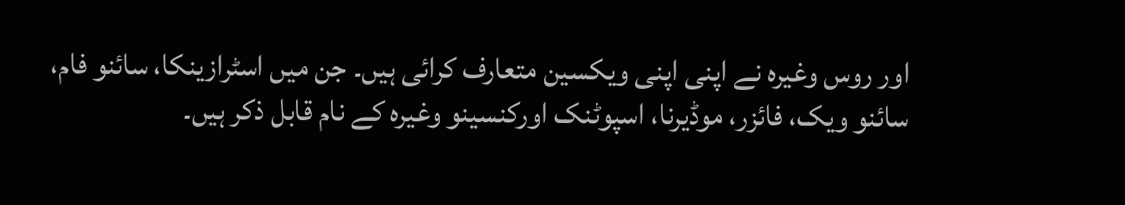اور روس وغیرہ نے اپنی اپنی ویکسین متعارف کرائی ہیں۔ جن میں اسٹرازینکا، سائنو فام، سائنو ویک، فائزر، موڈیرنا، اسپوٹنک اورکنسینو وغیرہ کے نام قابل ذکر ہیں۔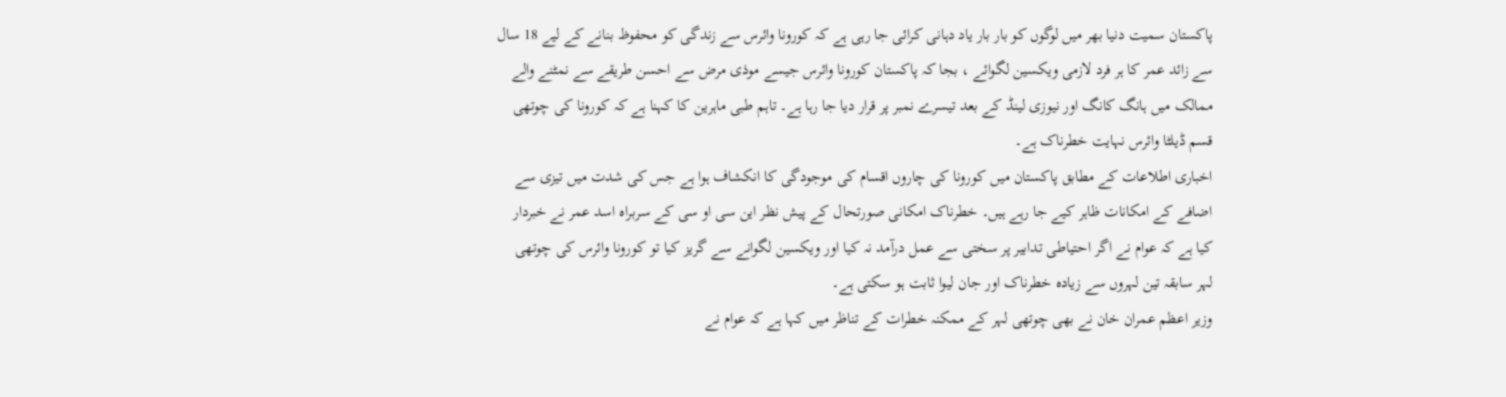پاکستان سمیت دنیا بھر میں لوگوں کو بار بار یاد دہانی کرائی جا رہی ہے کہ کورونا وائرس سے زندگی کو محفوظ بنانے کے لیے 18 سال سے زائد عمر کا ہر فرد لازمی ویکسین لگوائے ، بجا کہ پاکستان کورونا وائرس جیسے موذی مرض سے احسن طریقے سے نمٹنے والے ممالک میں ہانگ کانگ اور نیوزی لینڈ کے بعد تیسرے نمبر پر قرار دیا جا رہا ہے۔ تاہم طبی ماہرین کا کہنا ہے کہ کورونا کی چوتھی قسم ڈیلٹا وائرس نہایت خطرناک ہے۔
اخباری اطلاعات کے مطابق پاکستان میں کورونا کی چاروں اقسام کی موجودگی کا انکشاف ہوا ہے جس کی شدت میں تیزی سے اضافے کے امکانات ظاہر کیے جا رہے ہیں۔ خطرناک امکانی صورتحال کے پیش نظر این سی او سی کے سربراہ اسد عمر نے خبردار کیا ہے کہ عوام نے اگر احتیاطی تدابیر پر سختی سے عمل درآمد نہ کیا اور ویکسین لگوانے سے گریز کیا تو کورونا وائرس کی چوتھی لہر سابقہ تین لہروں سے زیادہ خطرناک اور جان لیوا ثابت ہو سکتی ہے۔
وزیر اعظم عمران خان نے بھی چوتھی لہر کے ممکنہ خطرات کے تناظر میں کہا ہے کہ عوام نے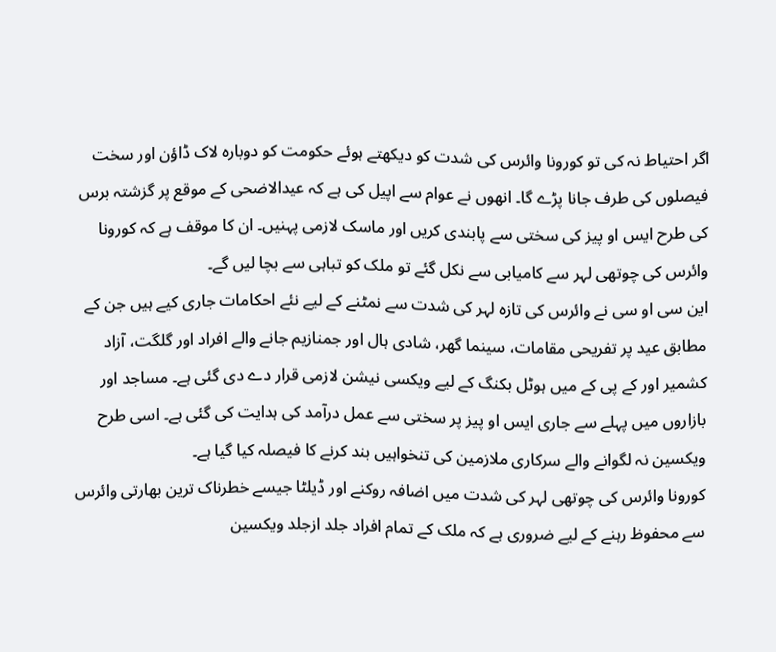اگر احتیاط نہ کی تو کورونا وائرس کی شدت کو دیکھتے ہوئے حکومت کو دوبارہ لاک ڈاؤن اور سخت فیصلوں کی طرف جانا پڑے گا۔ انھوں نے عوام سے اپیل کی ہے کہ عیدالاضحی کے موقع پر گزشتہ برس کی طرح ایس او پیز کی سختی سے پابندی کریں اور ماسک لازمی پہنیں۔ ان کا موقف ہے کہ کورونا وائرس کی چوتھی لہر سے کامیابی سے نکل گئے تو ملک کو تباہی سے بچا لیں گے۔
این سی او سی نے وائرس کی تازہ لہر کی شدت سے نمٹنے کے لیے نئے احکامات جاری کیے ہیں جن کے مطابق عید پر تفریحی مقامات، سینما گھر، شادی ہال اور جمنازیم جانے والے افراد اور گلگت، آزاد کشمیر اور کے پی کے میں ہوٹل بکنگ کے لیے ویکسی نیشن لازمی قرار دے دی گئی ہے۔ مساجد اور بازاروں میں پہلے سے جاری ایس او پیز پر سختی سے عمل درآمد کی ہدایت کی گئی ہے۔ اسی طرح ویکسین نہ لگوانے والے سرکاری ملازمین کی تنخواہیں بند کرنے کا فیصلہ کیا گیا ہے۔
کورونا وائرس کی چوتھی لہر کی شدت میں اضافہ روکنے اور ڈیلٹا جیسے خطرناک ترین بھارتی وائرس سے محفوظ رہنے کے لیے ضروری ہے کہ ملک کے تمام افراد جلد ازجلد ویکسین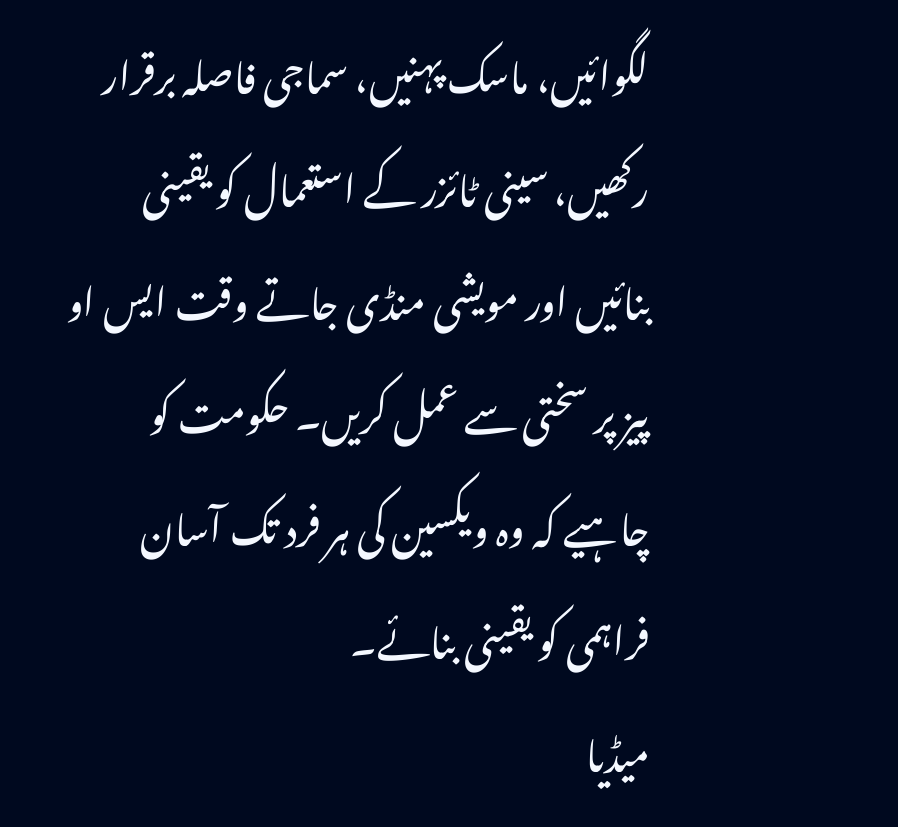لگوائیں، ماسک پہنیں، سماجی فاصلہ برقرار رکھیں، سینی ٹائزر کے استعمال کو یقینی بنائیں اور مویشی منڈی جاتے وقت ایس او پیز پر سختی سے عمل کریں۔ حکومت کو چاہیے کہ وہ ویکسین کی ہر فرد تک آسان فراہمی کو یقینی بنائے۔
میڈیا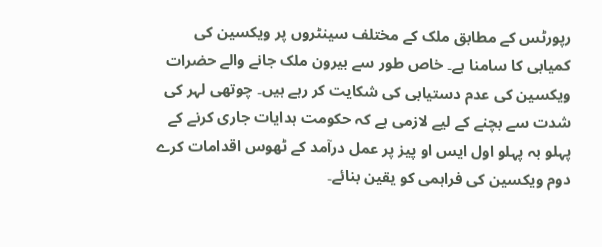رپورٹس کے مطابق ملک کے مختلف سینٹروں پر ویکسین کی کمیابی کا سامنا ہے۔ خاص طور سے بیرون ملک جانے والے حضرات ویکسین کی عدم دستیابی کی شکایت کر رہے ہیں۔ چوتھی لہر کی شدت سے بچنے کے لیے لازمی ہے کہ حکومت ہدایات جاری کرنے کے پہلو بہ پہلو اول ایس او پیز پر عمل درآمد کے ٹھوس اقدامات کرے دوم ویکسین کی فراہمی کو یقین بنائے۔